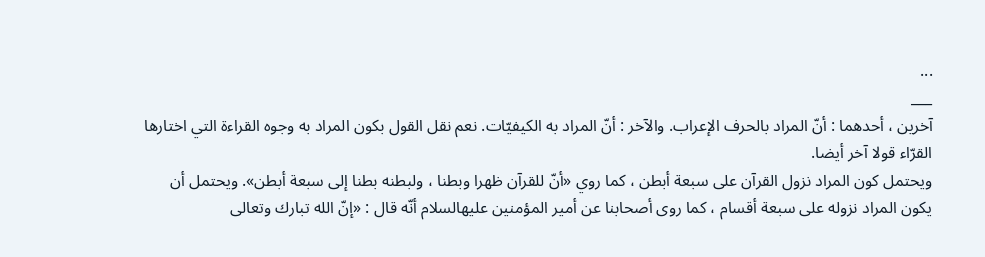...
___
آخرين ، أحدهما : أنّ المراد بالحرف الإعراب. والآخر : أنّ المراد به الكيفيّات. نعم نقل القول بكون المراد به وجوه القراءة التي اختارها القرّاء قولا آخر أيضا.
ويحتمل كون المراد نزول القرآن على سبعة أبطن ، كما روي «أنّ للقرآن ظهرا وبطنا ، ولبطنه بطنا إلى سبعة أبطن». ويحتمل أن يكون المراد نزوله على سبعة أقسام ، كما روى أصحابنا عن أمير المؤمنين عليهالسلام أنّه قال : «إنّ الله تبارك وتعالى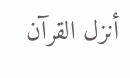أنزل القرآن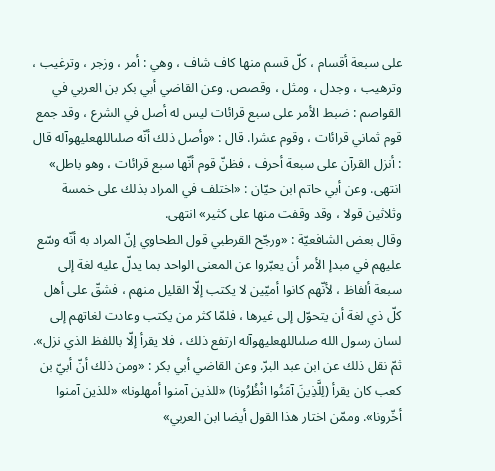على سبعة أقسام ، كلّ قسم منها كاف شاف ، وهي : أمر ، وزجر ، وترغيب ، وترهيب ، وجدل ، ومثل ، وقصص. وعن القاضي أبي بكر بن العربي في القواصم : ضبط الأمر على سبع قرائات ليس له أصل في الشرع ، وقد جمع قوم ثماني قرائات ، وقوم عشرا. قال : «وأصل ذلك أنّه صلىاللهعليهوآله قال : أنزل القرآن على سبعة أحرف ، فظنّ قوم أنّها سبع قرائات ، وهو باطل» انتهى. وعن أبي حاتم ابن حيّان : «اختلف في المراد بذلك على خمسة وثلاثين قولا ، وقد وقفت منها على كثير» انتهى.
وقال بعض الشافعيّة : «ورجّح القرطبي قول الطحاوي إنّ المراد به أنّه وسّع عليهم في مبدإ الأمر أن يعبّروا عن المعنى الواحد بما يدلّ عليه لغة إلى سبعة ألفاظ ، لأنّهم كانوا أميّين لا يكتب إلّا القليل منهم ، فشقّ على أهل كلّ ذي لغة أن يتحوّل إلى غيرها ، فلمّا كثر من يكتب وعادت لغاتهم إلى لسان رسول الله صلىاللهعليهوآله ارتفع ذلك ، فلا يقرأ إلّا باللفظ الذي نزل». ثمّ نقل ذلك عن ابن عبد البرّ. وعن القاضي أبي بكر : «ومن ذلك أنّ أبيّ بن كعب كان يقرأ (لِلَّذِينَ آمَنُوا انْظُرُونا) «للذين آمنوا أمهلونا» «للذين آمنوا أخّرونا». وممّن اختار هذا القول أيضا ابن العربي»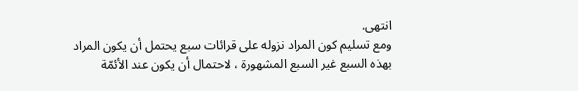انتهى.
ومع تسليم كون المراد نزوله على قرائات سبع يحتمل أن يكون المراد بهذه السبع غير السبع المشهورة ، لاحتمال أن يكون عند الأئمّة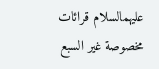عليهمالسلام قرائات مخصوصة غير السبع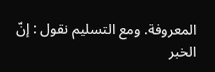المعروفة. ومع التسليم نقول : إنّ الخبر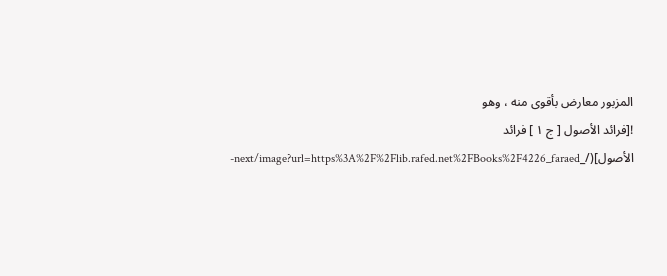المزبور معارض بأقوى منه ، وهو
![فرائد الأصول [ ج ١ ] فرائد الأصول](/_next/image?url=https%3A%2F%2Flib.rafed.net%2FBooks%2F4226_faraed-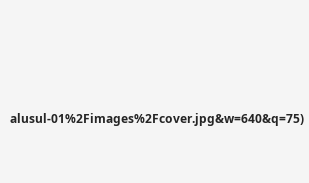alusul-01%2Fimages%2Fcover.jpg&w=640&q=75)